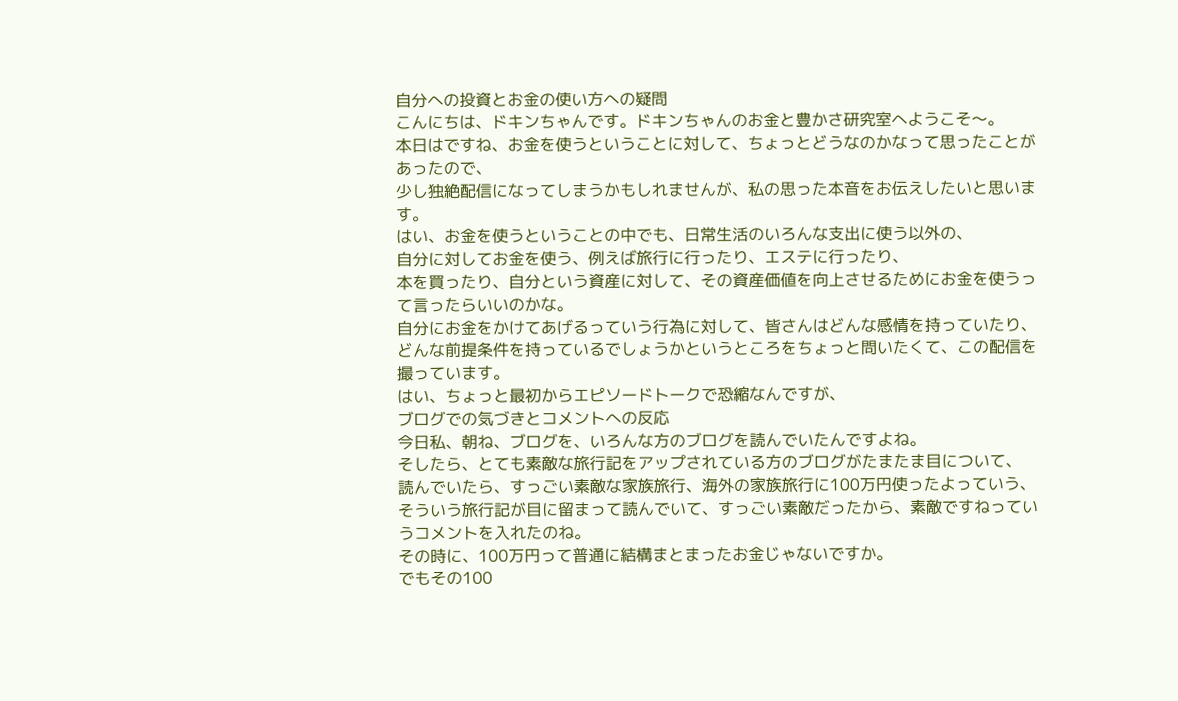自分への投資とお金の使い方への疑問
こんにちは、ドキンちゃんです。ドキンちゃんのお金と豊かさ研究室へようこそ〜。
本日はですね、お金を使うということに対して、ちょっとどうなのかなって思ったことがあったので、
少し独絶配信になってしまうかもしれませんが、私の思った本音をお伝えしたいと思います。
はい、お金を使うということの中でも、日常生活のいろんな支出に使う以外の、
自分に対してお金を使う、例えば旅行に行ったり、エステに行ったり、
本を買ったり、自分という資産に対して、その資産価値を向上させるためにお金を使うって言ったらいいのかな。
自分にお金をかけてあげるっていう行為に対して、皆さんはどんな感情を持っていたり、
どんな前提条件を持っているでしょうかというところをちょっと問いたくて、この配信を撮っています。
はい、ちょっと最初からエピソードトークで恐縮なんですが、
ブログでの気づきとコメントへの反応
今日私、朝ね、ブログを、いろんな方のブログを読んでいたんですよね。
そしたら、とても素敵な旅行記をアップされている方のブログがたまたま目について、
読んでいたら、すっごい素敵な家族旅行、海外の家族旅行に100万円使ったよっていう、
そういう旅行記が目に留まって読んでいて、すっごい素敵だったから、素敵ですねっていうコメントを入れたのね。
その時に、100万円って普通に結構まとまったお金じゃないですか。
でもその100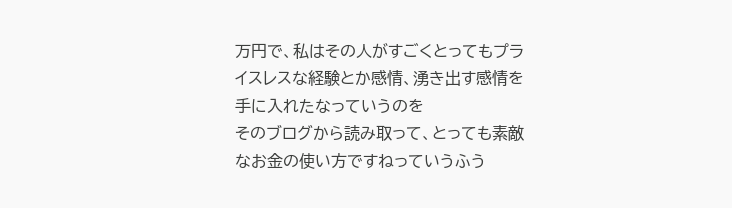万円で、私はその人がすごくとってもプライスレスな経験とか感情、湧き出す感情を手に入れたなっていうのを
そのブログから読み取って、とっても素敵なお金の使い方ですねっていうふう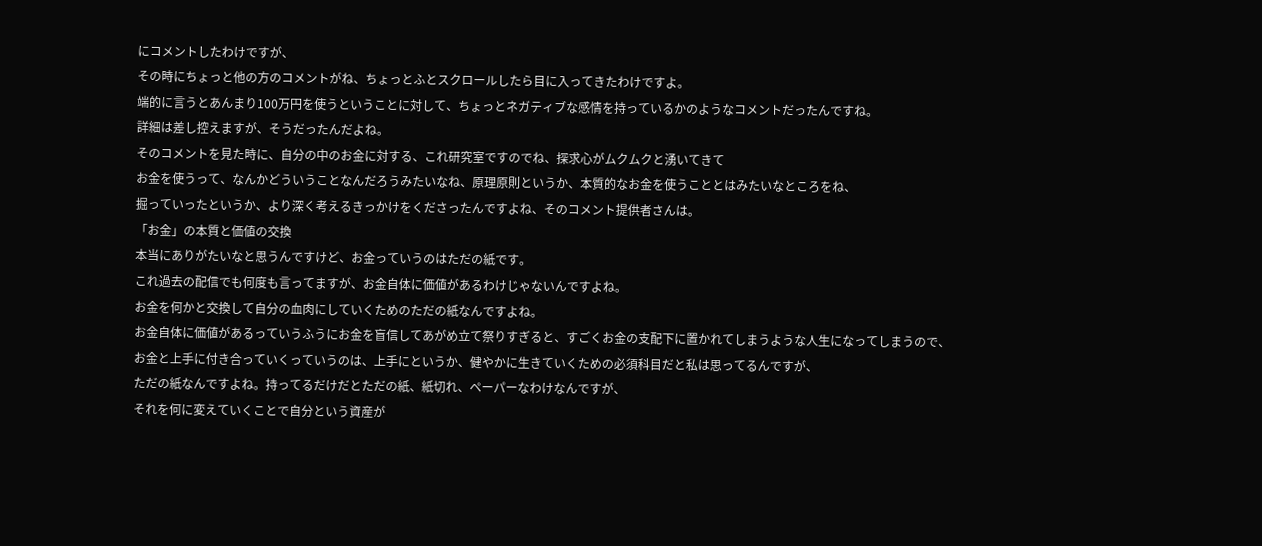にコメントしたわけですが、
その時にちょっと他の方のコメントがね、ちょっとふとスクロールしたら目に入ってきたわけですよ。
端的に言うとあんまり100万円を使うということに対して、ちょっとネガティブな感情を持っているかのようなコメントだったんですね。
詳細は差し控えますが、そうだったんだよね。
そのコメントを見た時に、自分の中のお金に対する、これ研究室ですのでね、探求心がムクムクと湧いてきて
お金を使うって、なんかどういうことなんだろうみたいなね、原理原則というか、本質的なお金を使うこととはみたいなところをね、
掘っていったというか、より深く考えるきっかけをくださったんですよね、そのコメント提供者さんは。
「お金」の本質と価値の交換
本当にありがたいなと思うんですけど、お金っていうのはただの紙です。
これ過去の配信でも何度も言ってますが、お金自体に価値があるわけじゃないんですよね。
お金を何かと交換して自分の血肉にしていくためのただの紙なんですよね。
お金自体に価値があるっていうふうにお金を盲信してあがめ立て祭りすぎると、すごくお金の支配下に置かれてしまうような人生になってしまうので、
お金と上手に付き合っていくっていうのは、上手にというか、健やかに生きていくための必須科目だと私は思ってるんですが、
ただの紙なんですよね。持ってるだけだとただの紙、紙切れ、ペーパーなわけなんですが、
それを何に変えていくことで自分という資産が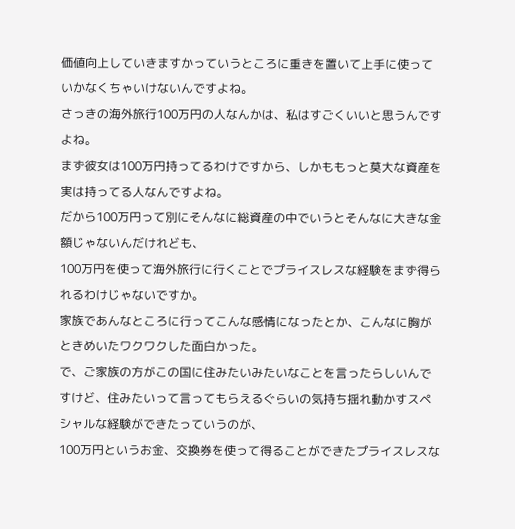価値向上していきますかっていうところに重きを置いて上手に使っていかなくちゃいけないんですよね。
さっきの海外旅行100万円の人なんかは、私はすごくいいと思うんですよね。
まず彼女は100万円持ってるわけですから、しかももっと莫大な資産を実は持ってる人なんですよね。
だから100万円って別にそんなに総資産の中でいうとそんなに大きな金額じゃないんだけれども、
100万円を使って海外旅行に行くことでプライスレスな経験をまず得られるわけじゃないですか。
家族であんなところに行ってこんな感情になったとか、こんなに胸がときめいたワクワクした面白かった。
で、ご家族の方がこの国に住みたいみたいなことを言ったらしいんですけど、住みたいって言ってもらえるぐらいの気持ち揺れ動かすスペシャルな経験ができたっていうのが、
100万円というお金、交換券を使って得ることができたプライスレスな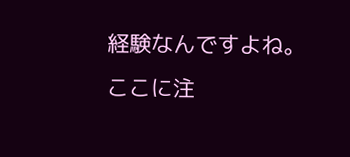経験なんですよね。
ここに注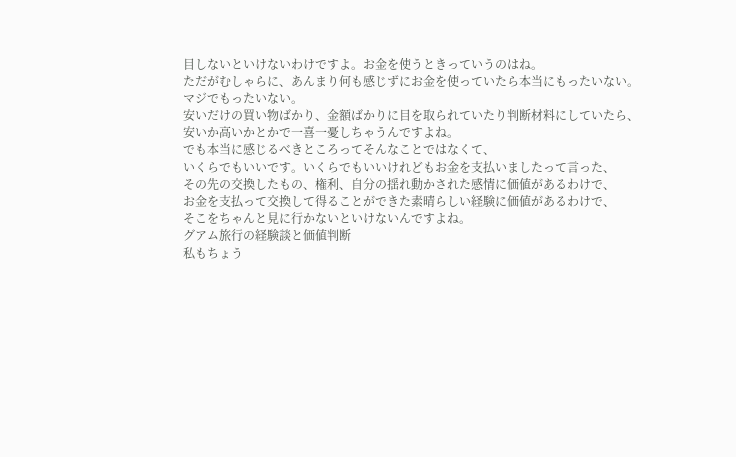目しないといけないわけですよ。お金を使うときっていうのはね。
ただがむしゃらに、あんまり何も感じずにお金を使っていたら本当にもったいない。
マジでもったいない。
安いだけの買い物ばかり、金額ばかりに目を取られていたり判断材料にしていたら、
安いか高いかとかで一喜一憂しちゃうんですよね。
でも本当に感じるべきところってそんなことではなくて、
いくらでもいいです。いくらでもいいけれどもお金を支払いましたって言った、
その先の交換したもの、権利、自分の揺れ動かされた感情に価値があるわけで、
お金を支払って交換して得ることができた素晴らしい経験に価値があるわけで、
そこをちゃんと見に行かないといけないんですよね。
グアム旅行の経験談と価値判断
私もちょう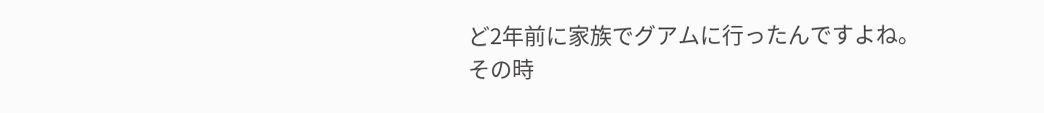ど2年前に家族でグアムに行ったんですよね。
その時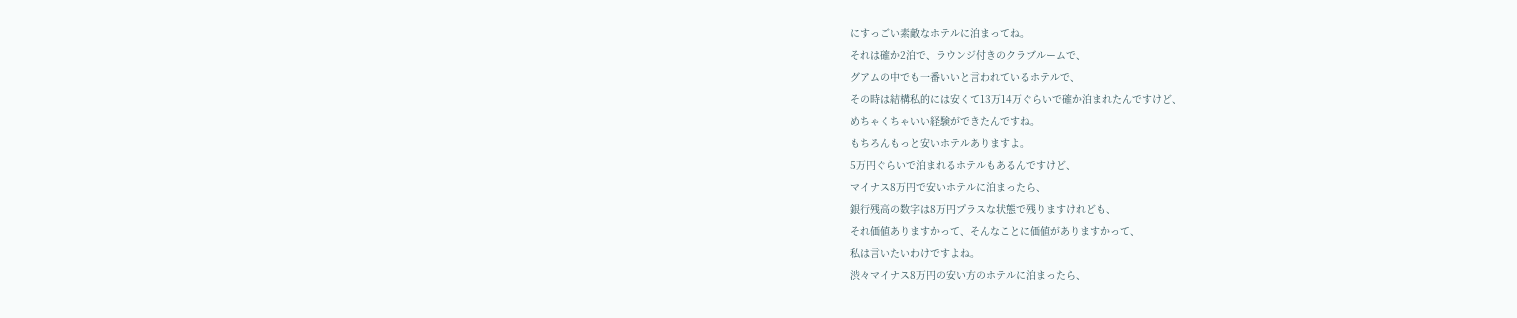にすっごい素敵なホテルに泊まってね。
それは確か2泊で、ラウンジ付きのクラブルームで、
グアムの中でも一番いいと言われているホテルで、
その時は結構私的には安くて13万14万ぐらいで確か泊まれたんですけど、
めちゃくちゃいい経験ができたんですね。
もちろんもっと安いホテルありますよ。
5万円ぐらいで泊まれるホテルもあるんですけど、
マイナス8万円で安いホテルに泊まったら、
銀行残高の数字は8万円プラスな状態で残りますけれども、
それ価値ありますかって、そんなことに価値がありますかって、
私は言いたいわけですよね。
渋々マイナス8万円の安い方のホテルに泊まったら、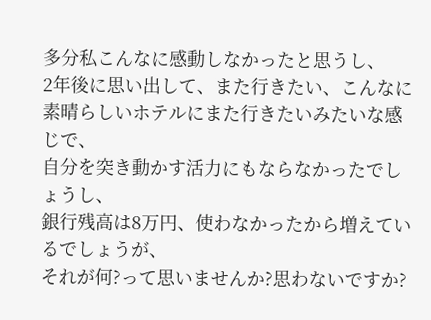多分私こんなに感動しなかったと思うし、
2年後に思い出して、また行きたい、こんなに素晴らしいホテルにまた行きたいみたいな感じで、
自分を突き動かす活力にもならなかったでしょうし、
銀行残高は8万円、使わなかったから増えているでしょうが、
それが何?って思いませんか?思わないですか?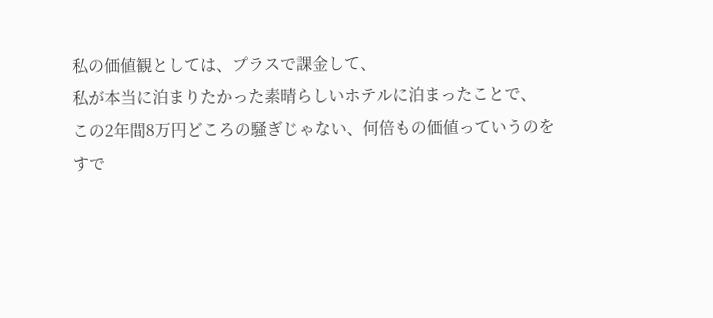私の価値観としては、プラスで課金して、
私が本当に泊まりたかった素晴らしいホテルに泊まったことで、
この2年間8万円どころの騒ぎじゃない、何倍もの価値っていうのを
すで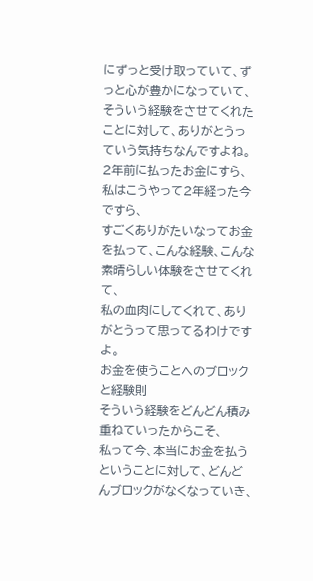にずっと受け取っていて、ずっと心が豊かになっていて、
そういう経験をさせてくれたことに対して、ありがとうっていう気持ちなんですよね。
2年前に払ったお金にすら、私はこうやって2年経った今ですら、
すごくありがたいなってお金を払って、こんな経験、こんな素晴らしい体験をさせてくれて、
私の血肉にしてくれて、ありがとうって思ってるわけですよ。
お金を使うことへのブロックと経験則
そういう経験をどんどん積み重ねていったからこそ、
私って今、本当にお金を払うということに対して、どんどんブロックがなくなっていき、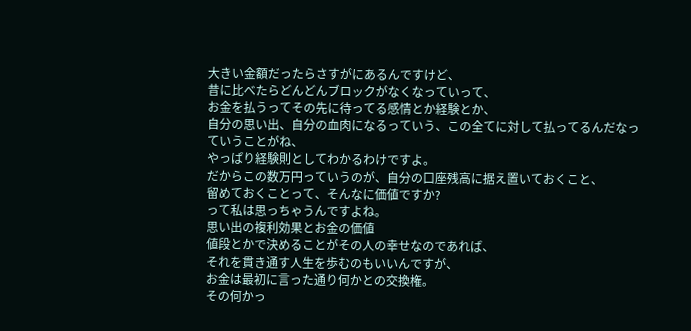大きい金額だったらさすがにあるんですけど、
昔に比べたらどんどんブロックがなくなっていって、
お金を払うってその先に待ってる感情とか経験とか、
自分の思い出、自分の血肉になるっていう、この全てに対して払ってるんだなっていうことがね、
やっぱり経験則としてわかるわけですよ。
だからこの数万円っていうのが、自分の口座残高に据え置いておくこと、
留めておくことって、そんなに価値ですか?
って私は思っちゃうんですよね。
思い出の複利効果とお金の価値
値段とかで決めることがその人の幸せなのであれば、
それを貫き通す人生を歩むのもいいんですが、
お金は最初に言った通り何かとの交換権。
その何かっ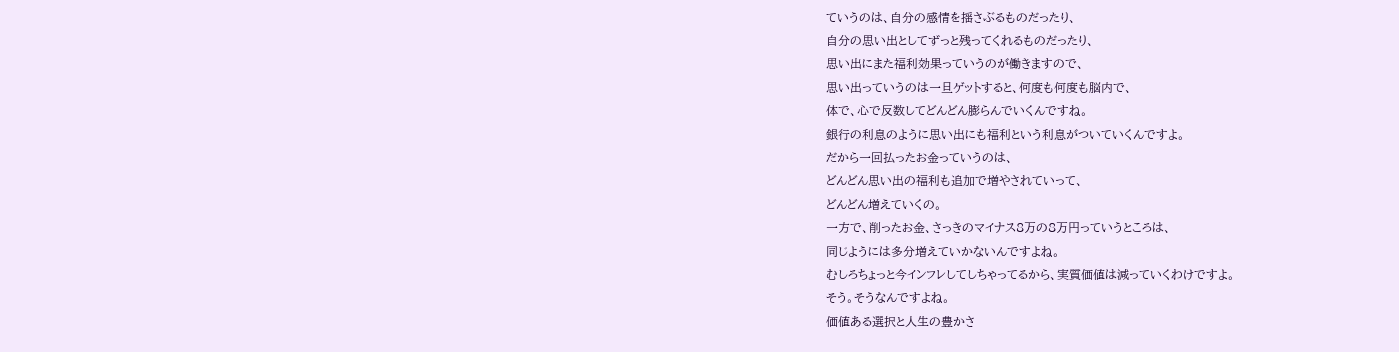ていうのは、自分の感情を揺さぶるものだったり、
自分の思い出としてずっと残ってくれるものだったり、
思い出にまた福利効果っていうのが働きますので、
思い出っていうのは一旦ゲットすると、何度も何度も脳内で、
体で、心で反数してどんどん膨らんでいくんですね。
銀行の利息のように思い出にも福利という利息がついていくんですよ。
だから一回払ったお金っていうのは、
どんどん思い出の福利も追加で増やされていって、
どんどん増えていくの。
一方で、削ったお金、さっきのマイナス8万の8万円っていうところは、
同じようには多分増えていかないんですよね。
むしろちょっと今インフレしてしちゃってるから、実質価値は減っていくわけですよ。
そう。そうなんですよね。
価値ある選択と人生の豊かさ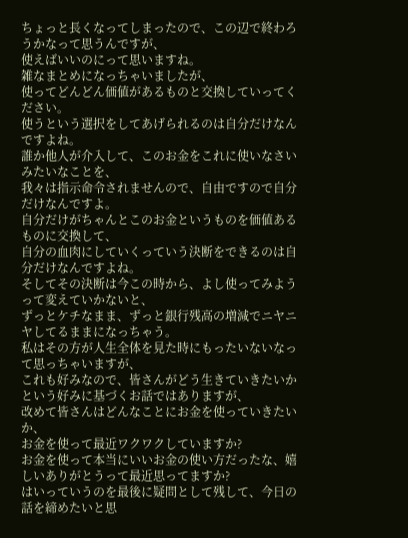ちょっと長くなってしまったので、この辺で終わろうかなって思うんですが、
使えばいいのにって思いますね。
雑なまとめになっちゃいましたが、
使ってどんどん価値があるものと交換していってください。
使うという選択をしてあげられるのは自分だけなんですよね。
誰か他人が介入して、このお金をこれに使いなさいみたいなことを、
我々は指示命令されませんので、自由ですので自分だけなんですよ。
自分だけがちゃんとこのお金というものを価値あるものに交換して、
自分の血肉にしていくっていう決断をできるのは自分だけなんですよね。
そしてその決断は今この時から、よし使ってみようって変えていかないと、
ずっとケチなまま、ずっと銀行残高の増減でニヤニヤしてるままになっちゃう。
私はその方が人生全体を見た時にもったいないなって思っちゃいますが、
これも好みなので、皆さんがどう生きていきたいかという好みに基づくお話ではありますが、
改めて皆さんはどんなことにお金を使っていきたいか、
お金を使って最近ワクワクしていますか?
お金を使って本当にいいお金の使い方だったな、嬉しいありがとうって最近思ってますか?
はいっていうのを最後に疑問として残して、今日の話を締めたいと思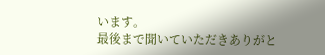います。
最後まで聞いていただきありがと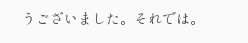うございました。それでは。